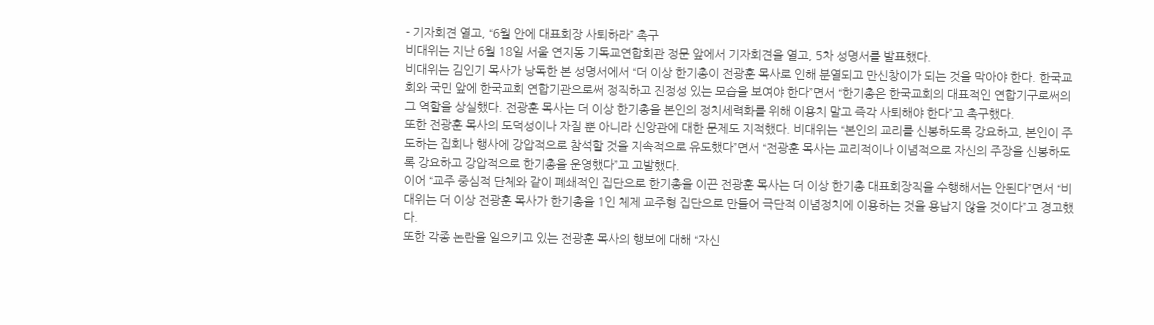- 기자회견 열고, “6월 안에 대표회장 사퇴하라” 촉구
비대위는 지난 6월 18일 서울 연지동 기독교연합회관 정문 앞에서 기자회견을 열고, 5차 성명서를 발표했다.
비대위는 김인기 목사가 낭독한 본 성명서에서 “더 이상 한기총이 전광훈 목사로 인해 분열되고 만신창이가 되는 것을 막아야 한다. 한국교회와 국민 앞에 한국교회 연합기관으로써 정직하고 진정성 있는 모습을 보여야 한다”면서 “한기총은 한국교회의 대표적인 연합기구로써의 그 역할을 상실했다. 전광훈 목사는 더 이상 한기총을 본인의 정치세력화를 위해 이용치 말고 즉각 사퇴해야 한다”고 촉구했다.
또한 전광훈 목사의 도덕성이나 자질 뿐 아니라 신앙관에 대한 문제도 지적했다. 비대위는 “본인의 교리를 신봉하도록 강요하고, 본인이 주도하는 집회나 행사에 강압적으로 참석할 것을 지속적으로 유도했다”면서 “전광훈 목사는 교리적이나 이념적으로 자신의 주장을 신봉하도록 강요하고 강압적으로 한기총을 운영했다”고 고발했다.
이어 “교주 중심적 단체와 같이 폐쇄적인 집단으로 한기총을 이끈 전광훈 목사는 더 이상 한기총 대표회장직을 수행해서는 안된다”면서 “비대위는 더 이상 전광훈 목사가 한기총을 1인 체제 교주형 집단으로 만들어 극단적 이념정치에 이용하는 것을 용납지 않을 것이다”고 경고했다.
또한 각종 논란을 일으키고 있는 전광훈 목사의 행보에 대해 “자신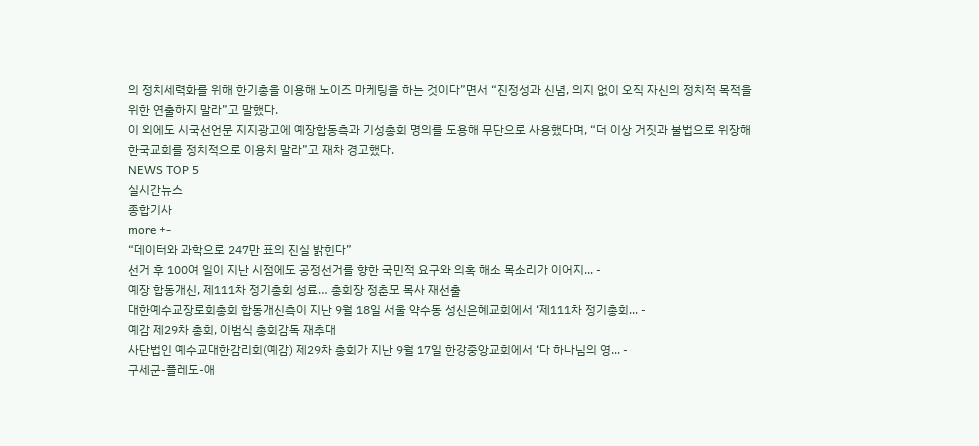의 정치세력화를 위해 한기총을 이용해 노이즈 마케팅을 하는 것이다”면서 “진정성과 신념, 의지 없이 오직 자신의 정치적 목적을 위한 연출하지 말라”고 말했다.
이 외에도 시국선언문 지지광고에 예장합동측과 기성총회 명의를 도용해 무단으로 사용했다며, “더 이상 거짓과 불법으로 위장해 한국교회를 정치적으로 이용치 말라”고 재차 경고했다.
NEWS TOP 5
실시간뉴스
종합기사
more +-
“데이터와 과학으로 247만 표의 진실 밝힌다”
선거 후 100여 일이 지난 시점에도 공정선거를 향한 국민적 요구와 의혹 해소 목소리가 이어지... -
예장 합동개신, 제111차 정기총회 성료… 총회장 정춘모 목사 재선출
대한예수교장로회총회 합동개신측이 지난 9월 18일 서울 약수동 성신은혜교회에서 ‘제111차 정기총회... -
예감 제29차 총회, 이범식 총회감독 재추대
사단법인 예수교대한감리회(예감) 제29차 총회가 지난 9월 17일 한강중앙교회에서 ‘다 하나님의 영... -
구세군-플레도-애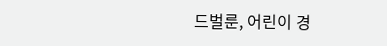드벌룬, 어린이 경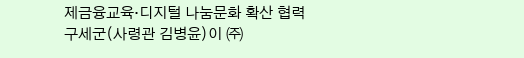제금융교육·디지털 나눔문화 확산 협력
구세군(사령관 김병윤)이 ㈜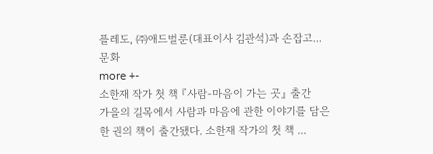플레도, ㈜애드벌룬(대표이사 김관석)과 손잡고...
문화
more +-
소한재 작가 첫 책 『사람-마음이 가는 곳』 출간
가을의 길목에서 사람과 마음에 관한 이야기를 담은 한 권의 책이 출간됐다. 소한재 작가의 첫 책 ...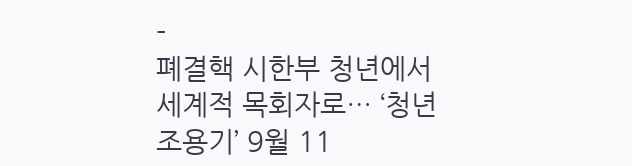-
폐결핵 시한부 청년에서 세계적 목회자로… ‘청년 조용기’ 9월 11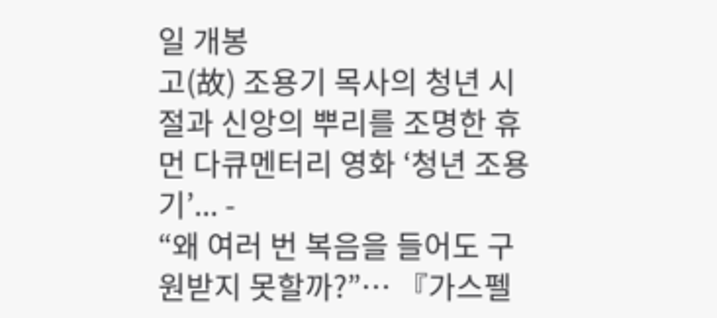일 개봉
고(故) 조용기 목사의 청년 시절과 신앙의 뿌리를 조명한 휴먼 다큐멘터리 영화 ‘청년 조용기’... -
“왜 여러 번 복음을 들어도 구원받지 못할까?”… 『가스펠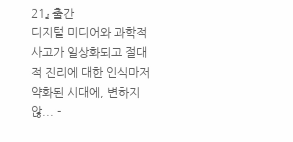21』 출간
디지털 미디어와 과학적 사고가 일상화되고 절대적 진리에 대한 인식마저 약화된 시대에, 변하지 않... -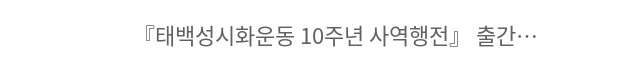『태백성시화운동 10주년 사역행전』 출간…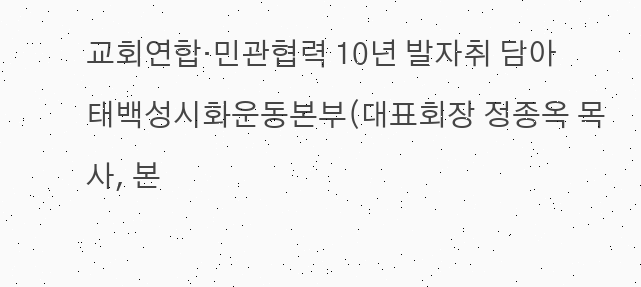교회연합·민관협력 10년 발자취 담아
태백성시화운동본부(대표회장 정종옥 목사, 본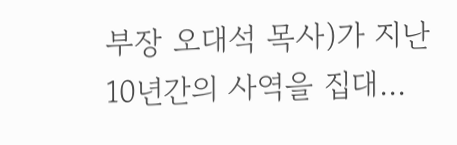부장 오대석 목사)가 지난 10년간의 사역을 집대...